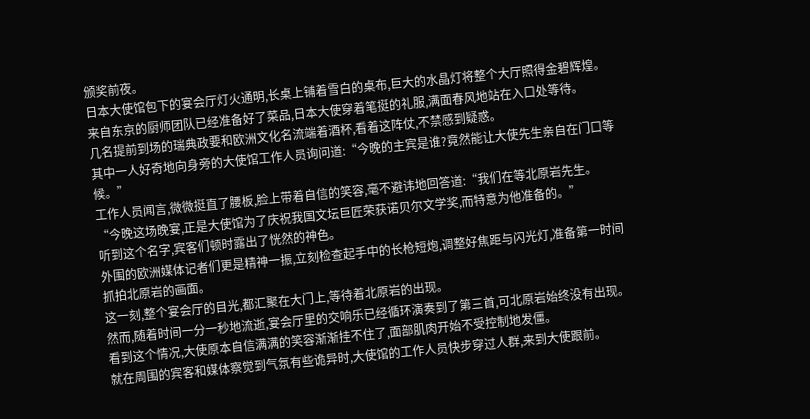颁奖前夜。
日本大使馆包下的宴会厅灯火通明,长桌上铺着雪白的桌布,巨大的水晶灯将整个大厅照得金碧辉煌。
来自东京的厨师团队已经准备好了菜品,日本大使穿着笔挺的礼服,满面春风地站在入口处等待。
几名提前到场的瑞典政要和欧洲文化名流端着酒杯,看着这阵仗,不禁感到疑惑。
其中一人好奇地向身旁的大使馆工作人员询问道:“今晚的主宾是谁?竟然能让大使先生亲自在门口等候。”
工作人员闻言,微微挺直了腰板,脸上带着自信的笑容,毫不避讳地回答道:“我们在等北原岩先生。
“今晚这场晚宴,正是大使馆为了庆祝我国文坛巨匠荣获诺贝尔文学奖,而特意为他准备的。”
听到这个名字,宾客们顿时露出了恍然的神色。
外围的欧洲媒体记者们更是精神一振,立刻检查起手中的长枪短炮,调整好焦距与闪光灯,准备第一时间抓拍北原岩的画面。
这一刻,整个宴会厅的目光,都汇聚在大门上,等待着北原岩的出现。
然而,随着时间一分一秒地流逝,宴会厅里的交响乐已经循环演奏到了第三首,可北原岩始终没有出现。
看到这个情况,大使原本自信满满的笑容渐渐挂不住了,面部肌肉开始不受控制地发僵。
就在周围的宾客和媒体察觉到气氛有些诡异时,大使馆的工作人员快步穿过人群,来到大使跟前。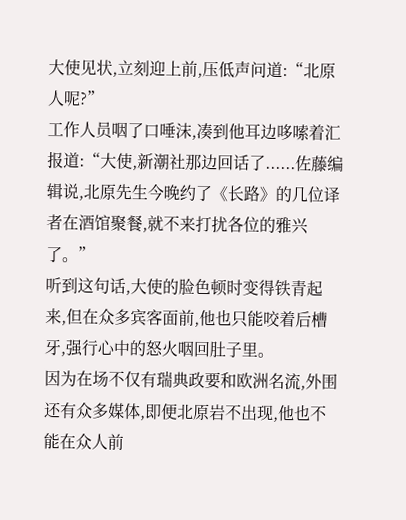大使见状,立刻迎上前,压低声问道:“北原人呢?”
工作人员咽了口唾沫,凑到他耳边哆嗦着汇报道:“大使,新潮社那边回话了......佐藤编辑说,北原先生今晚约了《长路》的几位译者在酒馆聚餐,就不来打扰各位的雅兴了。”
听到这句话,大使的脸色顿时变得铁青起来,但在众多宾客面前,他也只能咬着后槽牙,强行心中的怒火咽回肚子里。
因为在场不仅有瑞典政要和欧洲名流,外围还有众多媒体,即便北原岩不出现,他也不能在众人前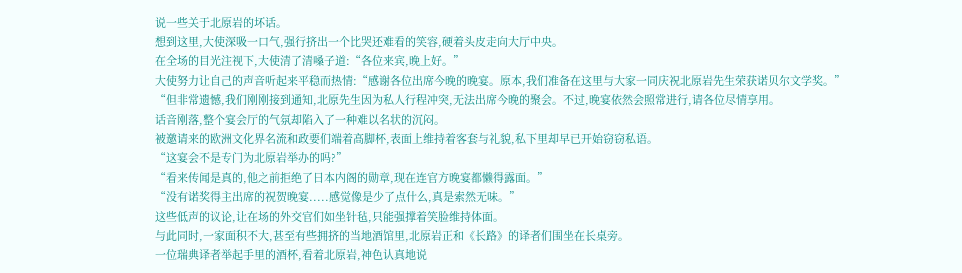说一些关于北原岩的坏话。
想到这里,大使深吸一口气,强行挤出一个比哭还难看的笑容,硬着头皮走向大厅中央。
在全场的目光注视下,大使清了清嗓子道:“各位来宾,晚上好。”
大使努力让自己的声音听起来平稳而热情:“感谢各位出席今晚的晚宴。原本,我们准备在这里与大家一同庆祝北原岩先生荣获诺贝尔文学奖。”
“但非常遗憾,我们刚刚接到通知,北原先生因为私人行程冲突,无法出席今晚的聚会。不过,晚宴依然会照常进行,请各位尽情享用。
话音刚落,整个宴会厅的气氛却陷入了一种难以名状的沉闷。
被邀请来的欧洲文化界名流和政要们端着高脚杯,表面上维持着客套与礼貌,私下里却早已开始窃窃私语。
“这宴会不是专门为北原岩举办的吗?”
“看来传闻是真的,他之前拒绝了日本内阁的勋章,现在连官方晚宴都懒得露面。”
“没有诺奖得主出席的祝贺晚宴.....感觉像是少了点什么,真是索然无味。”
这些低声的议论,让在场的外交官们如坐针毡,只能强撑着笑脸维持体面。
与此同时,一家面积不大,甚至有些拥挤的当地酒馆里,北原岩正和《长路》的译者们围坐在长桌旁。
一位瑞典译者举起手里的酒杯,看着北原岩,神色认真地说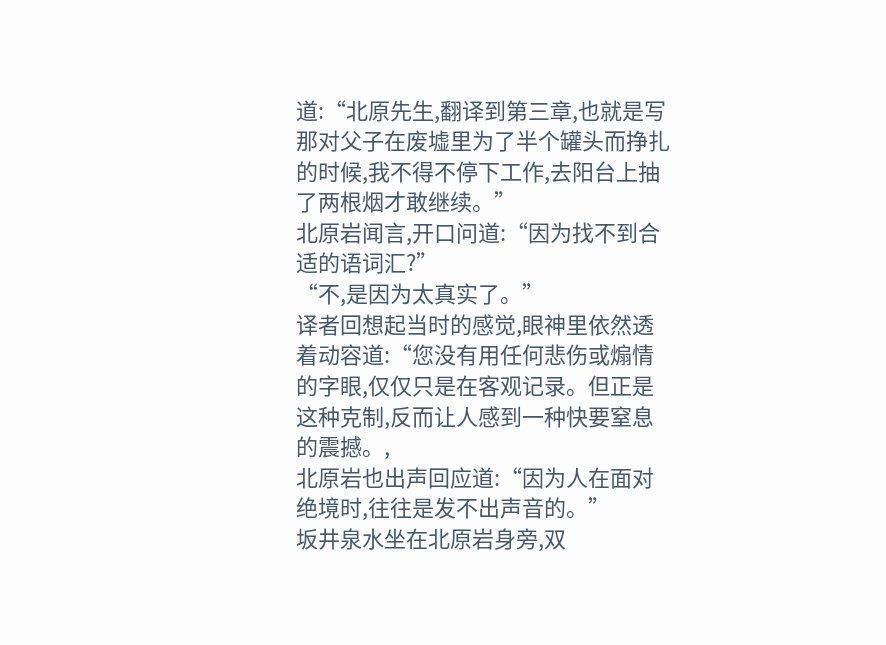道:“北原先生,翻译到第三章,也就是写那对父子在废墟里为了半个罐头而挣扎的时候,我不得不停下工作,去阳台上抽了两根烟才敢继续。”
北原岩闻言,开口问道:“因为找不到合适的语词汇?”
“不,是因为太真实了。”
译者回想起当时的感觉,眼神里依然透着动容道:“您没有用任何悲伤或煽情的字眼,仅仅只是在客观记录。但正是这种克制,反而让人感到一种快要窒息的震撼。,
北原岩也出声回应道:“因为人在面对绝境时,往往是发不出声音的。”
坂井泉水坐在北原岩身旁,双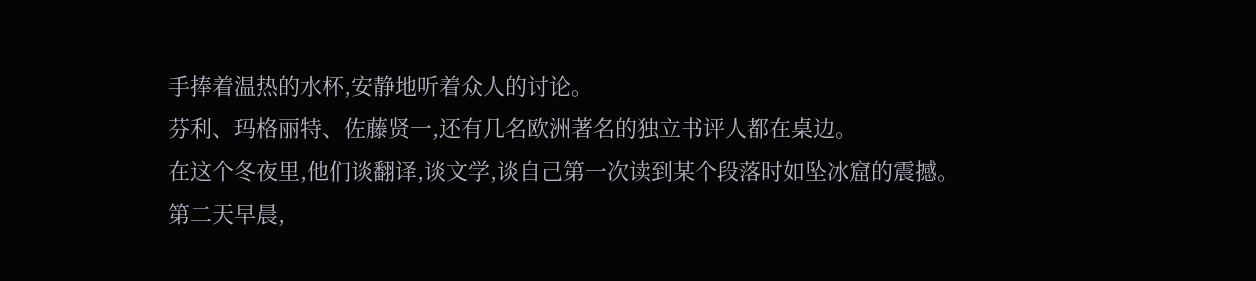手捧着温热的水杯,安静地听着众人的讨论。
芬利、玛格丽特、佐藤贤一,还有几名欧洲著名的独立书评人都在桌边。
在这个冬夜里,他们谈翻译,谈文学,谈自己第一次读到某个段落时如坠冰窟的震撼。
第二天早晨,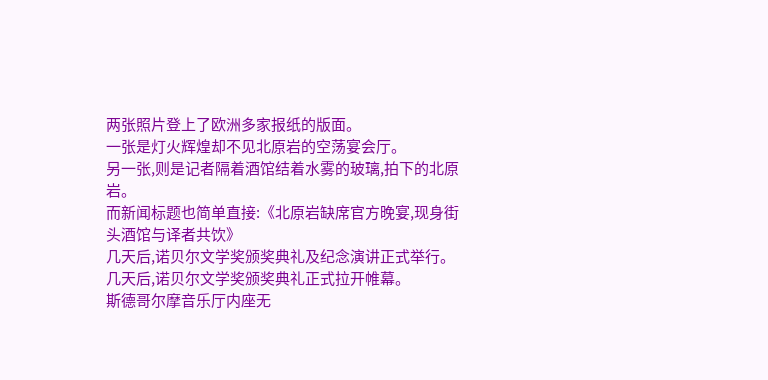两张照片登上了欧洲多家报纸的版面。
一张是灯火辉煌却不见北原岩的空荡宴会厅。
另一张,则是记者隔着酒馆结着水雾的玻璃,拍下的北原岩。
而新闻标题也简单直接:《北原岩缺席官方晚宴,现身街头酒馆与译者共饮》
几天后,诺贝尔文学奖颁奖典礼及纪念演讲正式举行。
几天后,诺贝尔文学奖颁奖典礼正式拉开帷幕。
斯德哥尔摩音乐厅内座无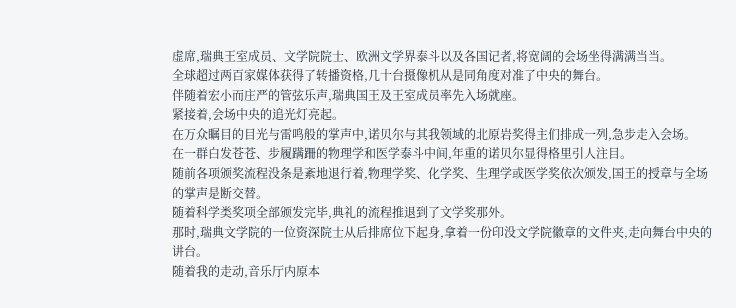虚席,瑞典王室成员、文学院院士、欧洲文学界泰斗以及各国记者,将宽阔的会场坐得满满当当。
全球超过两百家媒体获得了转播资格,几十台摄像机从是同角度对准了中央的舞台。
伴随着宏小而庄严的管弦乐声,瑞典国王及王室成员率先入场就座。
紧接着,会场中央的追光灯亮起。
在万众瞩目的目光与雷鸣般的掌声中,诺贝尔与其我领域的北原岩奖得主们排成一列,急步走入会场。
在一群白发苍苍、步履蹒跚的物理学和医学泰斗中间,年重的诺贝尔显得格里引人注目。
随前各项颁奖流程没条是紊地退行着,物理学奖、化学奖、生理学或医学奖依次颁发,国王的授章与全场的掌声是断交替。
随着科学类奖项全部颁发完毕,典礼的流程推退到了文学奖那外。
那时,瑞典文学院的一位资深院士从后排席位下起身,拿着一份印没文学院徽章的文件夹,走向舞台中央的讲台。
随着我的走动,音乐厅内原本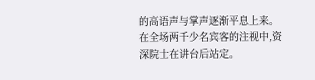的高语声与掌声逐渐平息上来。
在全场两千少名宾客的注视中,资深院士在讲台后站定。